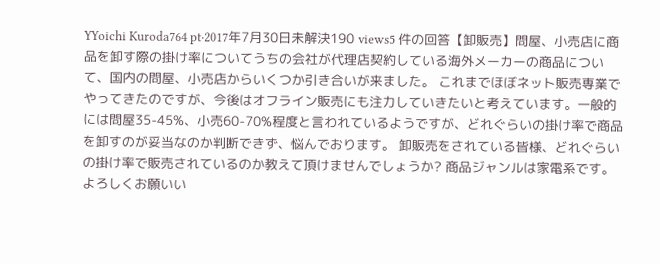YYoichi Kuroda764 pt·2017年7月30日未解決190 views5 件の回答【卸販売】問屋、小売店に商品を卸す際の掛け率についてうちの会社が代理店契約している海外メーカーの商品について、国内の問屋、小売店からいくつか引き合いが来ました。 これまでほぼネット販売専業でやってきたのですが、今後はオフライン販売にも注力していきたいと考えています。一般的には問屋35-45%、小売60-70%程度と言われているようですが、どれぐらいの掛け率で商品を卸すのが妥当なのか判断できず、悩んでおります。 卸販売をされている皆様、どれぐらいの掛け率で販売されているのか教えて頂けませんでしょうか? 商品ジャンルは家電系です。 よろしくお願いい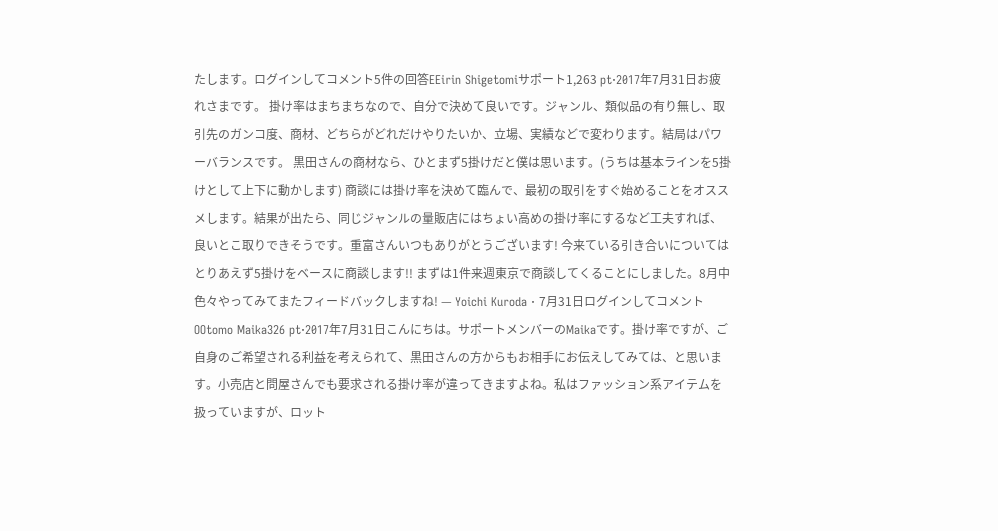たします。ログインしてコメント5件の回答EEirin Shigetomiサポート1,263 pt·2017年7月31日お疲れさまです。 掛け率はまちまちなので、自分で決めて良いです。ジャンル、類似品の有り無し、取引先のガンコ度、商材、どちらがどれだけやりたいか、立場、実績などで変わります。結局はパワーバランスです。 黒田さんの商材なら、ひとまず5掛けだと僕は思います。(うちは基本ラインを5掛けとして上下に動かします) 商談には掛け率を決めて臨んで、最初の取引をすぐ始めることをオススメします。結果が出たら、同じジャンルの量販店にはちょい高めの掛け率にするなど工夫すれば、良いとこ取りできそうです。重富さんいつもありがとうございます! 今来ている引き合いについてはとりあえず5掛けをベースに商談します!! まずは1件来週東京で商談してくることにしました。8月中色々やってみてまたフィードバックしますね! — Yoichi Kuroda · 7月31日ログインしてコメントOOtomo Maika326 pt·2017年7月31日こんにちは。サポートメンバーのMaikaです。掛け率ですが、ご自身のご希望される利益を考えられて、黒田さんの方からもお相手にお伝えしてみては、と思います。小売店と問屋さんでも要求される掛け率が違ってきますよね。私はファッション系アイテムを扱っていますが、ロット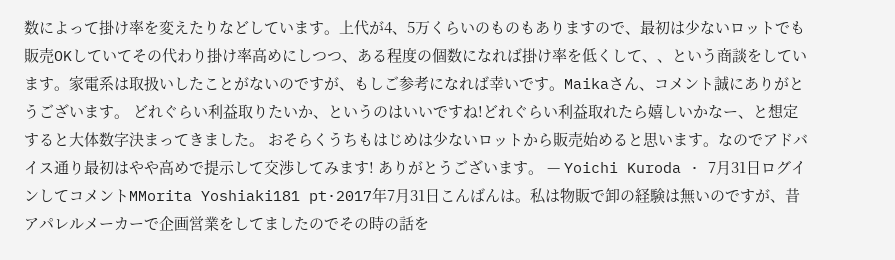数によって掛け率を変えたりなどしています。上代が4、5万くらいのものもありますので、最初は少ないロットでも販売OKしていてその代わり掛け率高めにしつつ、ある程度の個数になれば掛け率を低くして、、という商談をしています。家電系は取扱いしたことがないのですが、もしご参考になれば幸いです。Maikaさん、コメント誠にありがとうございます。 どれぐらい利益取りたいか、というのはいいですね!どれぐらい利益取れたら嬉しいかなー、と想定すると大体数字決まってきました。 おそらくうちもはじめは少ないロットから販売始めると思います。なのでアドバイス通り最初はやや高めで提示して交渉してみます! ありがとうございます。 — Yoichi Kuroda · 7月31日ログインしてコメントMMorita Yoshiaki181 pt·2017年7月31日こんばんは。私は物販で卸の経験は無いのですが、昔アパレルメーカーで企画営業をしてましたのでその時の話を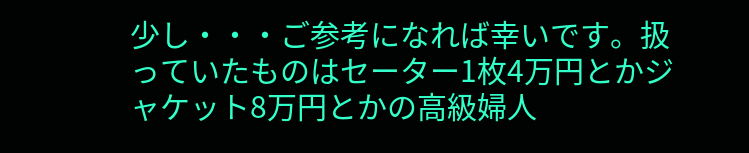少し・・・ご参考になれば幸いです。扱っていたものはセーター1枚4万円とかジャケット8万円とかの高級婦人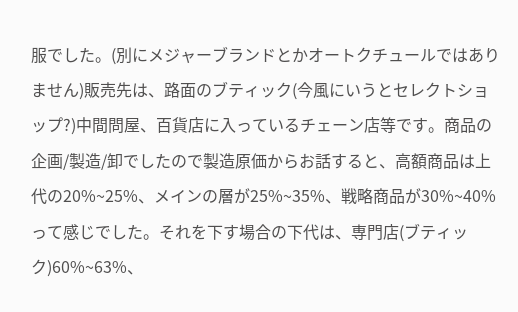服でした。(別にメジャーブランドとかオートクチュールではありません)販売先は、路面のブティック(今風にいうとセレクトショップ?)中間問屋、百貨店に入っているチェーン店等です。商品の企画/製造/卸でしたので製造原価からお話すると、高額商品は上代の20%~25%、メインの層が25%~35%、戦略商品が30%~40%って感じでした。それを下す場合の下代は、専門店(ブティック)60%~63%、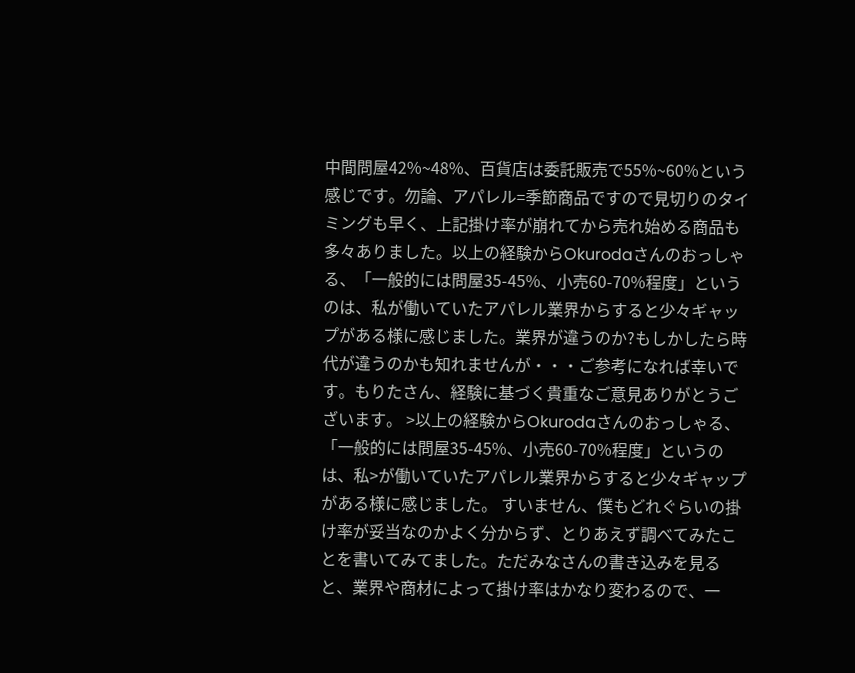中間問屋42%~48%、百貨店は委託販売で55%~60%という感じです。勿論、アパレル=季節商品ですので見切りのタイミングも早く、上記掛け率が崩れてから売れ始める商品も多々ありました。以上の経験からOkurodaさんのおっしゃる、「一般的には問屋35-45%、小売60-70%程度」というのは、私が働いていたアパレル業界からすると少々ギャップがある様に感じました。業界が違うのか?もしかしたら時代が違うのかも知れませんが・・・ご参考になれば幸いです。もりたさん、経験に基づく貴重なご意見ありがとうございます。 >以上の経験からOkurodaさんのおっしゃる、「一般的には問屋35-45%、小売60-70%程度」というのは、私>が働いていたアパレル業界からすると少々ギャップがある様に感じました。 すいません、僕もどれぐらいの掛け率が妥当なのかよく分からず、とりあえず調べてみたことを書いてみてました。ただみなさんの書き込みを見ると、業界や商材によって掛け率はかなり変わるので、一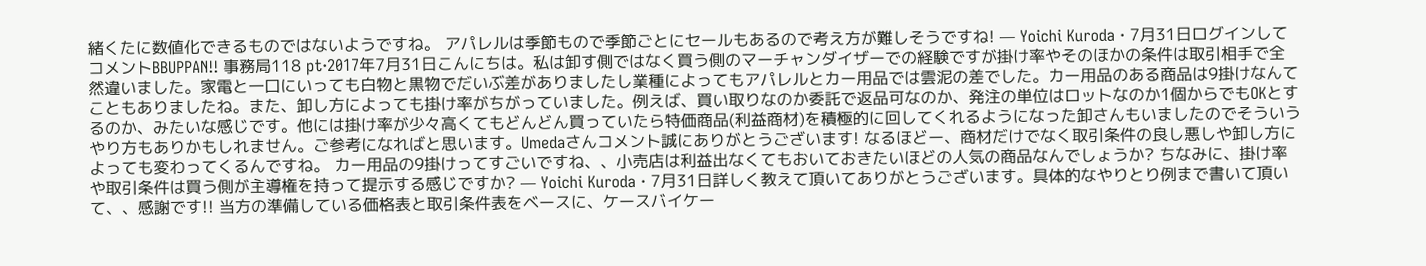緒くたに数値化できるものではないようですね。 アパレルは季節もので季節ごとにセールもあるので考え方が難しそうですね! — Yoichi Kuroda · 7月31日ログインしてコメントBBUPPAN!! 事務局118 pt·2017年7月31日こんにちは。私は卸す側ではなく買う側のマーチャンダイザーでの経験ですが掛け率やそのほかの条件は取引相手で全然違いました。家電と一口にいっても白物と黒物でだいぶ差がありましたし業種によってもアパレルとカー用品では雲泥の差でした。カー用品のある商品は9掛けなんてこともありましたね。また、卸し方によっても掛け率がちがっていました。例えば、買い取りなのか委託で返品可なのか、発注の単位はロットなのか1個からでもOKとするのか、みたいな感じです。他には掛け率が少々高くてもどんどん買っていたら特価商品(利益商材)を積極的に回してくれるようになった卸さんもいましたのでそういうやり方もありかもしれません。ご参考になればと思います。Umedaさんコメント誠にありがとうございます! なるほどー、商材だけでなく取引条件の良し悪しや卸し方によっても変わってくるんですね。 カー用品の9掛けってすごいですね、、小売店は利益出なくてもおいておきたいほどの人気の商品なんでしょうか? ちなみに、掛け率や取引条件は買う側が主導権を持って提示する感じですか? — Yoichi Kuroda · 7月31日詳しく教えて頂いてありがとうございます。具体的なやりとり例まで書いて頂いて、、感謝です!! 当方の準備している価格表と取引条件表をベースに、ケースバイケー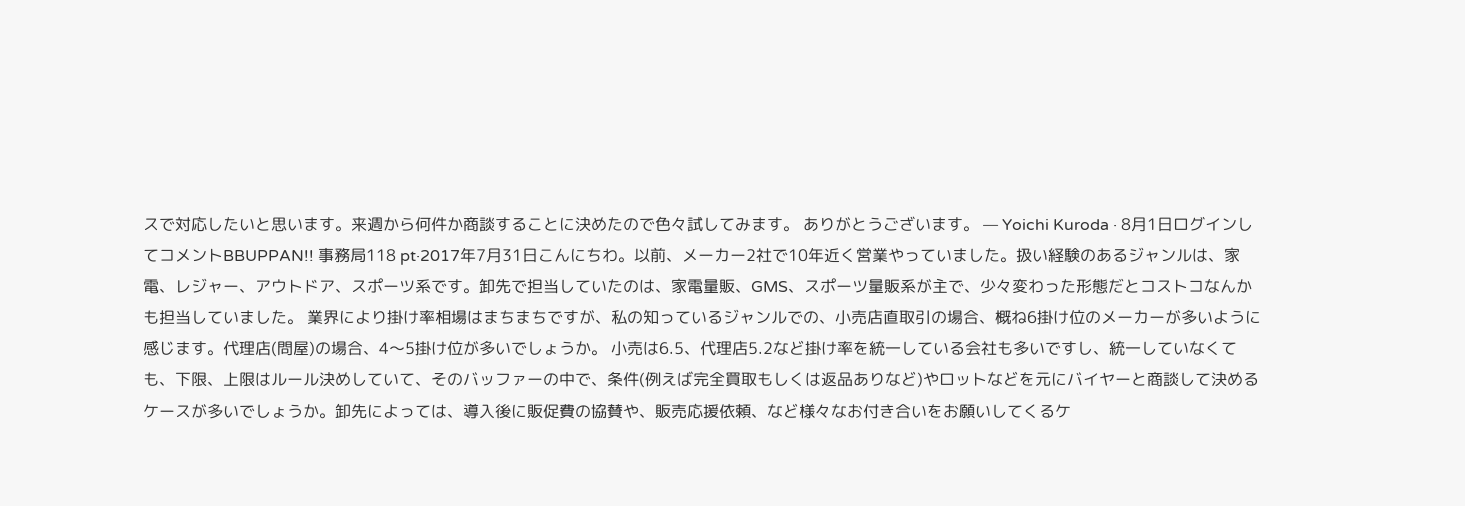スで対応したいと思います。来週から何件か商談することに決めたので色々試してみます。 ありがとうございます。 — Yoichi Kuroda · 8月1日ログインしてコメントBBUPPAN!! 事務局118 pt·2017年7月31日こんにちわ。以前、メーカー2社で10年近く営業やっていました。扱い経験のあるジャンルは、家電、レジャー、アウトドア、スポーツ系です。卸先で担当していたのは、家電量販、GMS、スポーツ量販系が主で、少々変わった形態だとコストコなんかも担当していました。 業界により掛け率相場はまちまちですが、私の知っているジャンルでの、小売店直取引の場合、概ね6掛け位のメーカーが多いように感じます。代理店(問屋)の場合、4〜5掛け位が多いでしょうか。 小売は6.5、代理店5.2など掛け率を統一している会社も多いですし、統一していなくても、下限、上限はルール決めしていて、そのバッファーの中で、条件(例えば完全買取もしくは返品ありなど)やロットなどを元にバイヤーと商談して決めるケースが多いでしょうか。卸先によっては、導入後に販促費の協賛や、販売応援依頼、など様々なお付き合いをお願いしてくるケ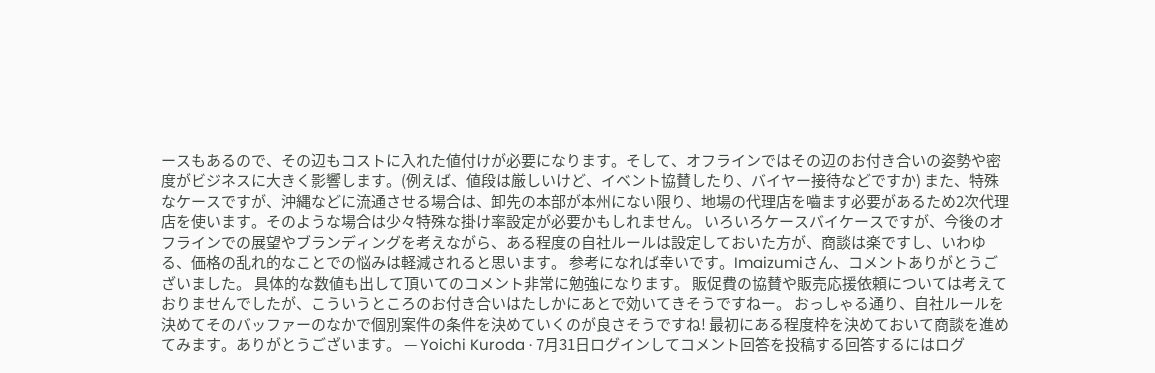ースもあるので、その辺もコストに入れた値付けが必要になります。そして、オフラインではその辺のお付き合いの姿勢や密度がビジネスに大きく影響します。(例えば、値段は厳しいけど、イベント協賛したり、バイヤー接待などですか) また、特殊なケースですが、沖縄などに流通させる場合は、卸先の本部が本州にない限り、地場の代理店を嚙ます必要があるため2次代理店を使います。そのような場合は少々特殊な掛け率設定が必要かもしれません。 いろいろケースバイケースですが、今後のオフラインでの展望やブランディングを考えながら、ある程度の自社ルールは設定しておいた方が、商談は楽ですし、いわゆる、価格の乱れ的なことでの悩みは軽減されると思います。 参考になれば幸いです。Imaizumiさん、コメントありがとうございました。 具体的な数値も出して頂いてのコメント非常に勉強になります。 販促費の協賛や販売応援依頼については考えておりませんでしたが、こういうところのお付き合いはたしかにあとで効いてきそうですねー。 おっしゃる通り、自社ルールを決めてそのバッファーのなかで個別案件の条件を決めていくのが良さそうですね! 最初にある程度枠を決めておいて商談を進めてみます。ありがとうございます。 — Yoichi Kuroda · 7月31日ログインしてコメント回答を投稿する回答するにはログ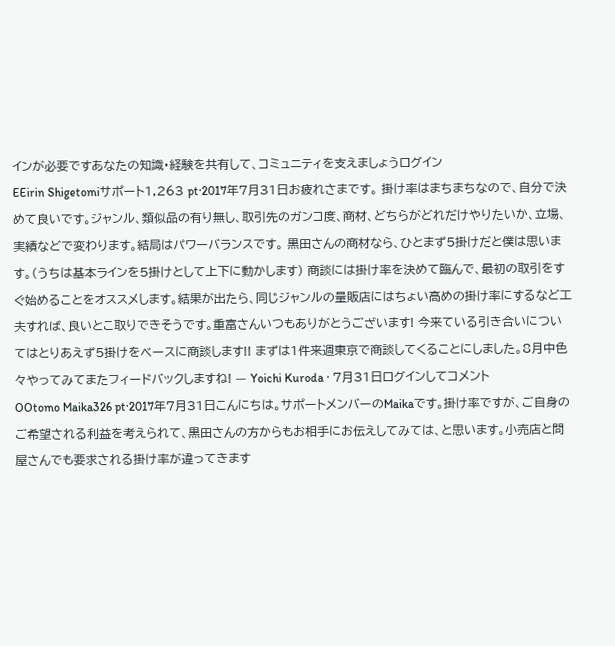インが必要ですあなたの知識・経験を共有して、コミュニティを支えましょうログイン
EEirin Shigetomiサポート1,263 pt·2017年7月31日お疲れさまです。 掛け率はまちまちなので、自分で決めて良いです。ジャンル、類似品の有り無し、取引先のガンコ度、商材、どちらがどれだけやりたいか、立場、実績などで変わります。結局はパワーバランスです。 黒田さんの商材なら、ひとまず5掛けだと僕は思います。(うちは基本ラインを5掛けとして上下に動かします) 商談には掛け率を決めて臨んで、最初の取引をすぐ始めることをオススメします。結果が出たら、同じジャンルの量販店にはちょい高めの掛け率にするなど工夫すれば、良いとこ取りできそうです。重富さんいつもありがとうございます! 今来ている引き合いについてはとりあえず5掛けをベースに商談します!! まずは1件来週東京で商談してくることにしました。8月中色々やってみてまたフィードバックしますね! — Yoichi Kuroda · 7月31日ログインしてコメント
OOtomo Maika326 pt·2017年7月31日こんにちは。サポートメンバーのMaikaです。掛け率ですが、ご自身のご希望される利益を考えられて、黒田さんの方からもお相手にお伝えしてみては、と思います。小売店と問屋さんでも要求される掛け率が違ってきます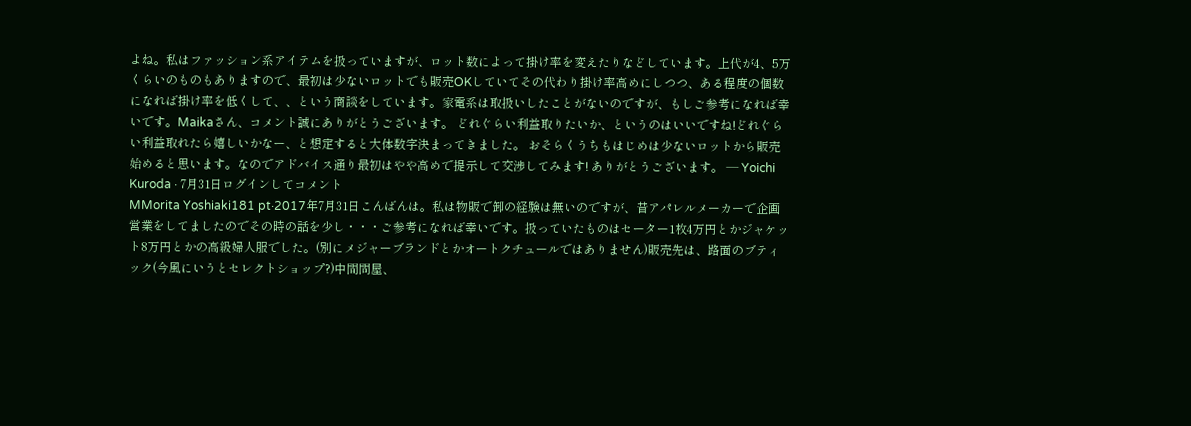よね。私はファッション系アイテムを扱っていますが、ロット数によって掛け率を変えたりなどしています。上代が4、5万くらいのものもありますので、最初は少ないロットでも販売OKしていてその代わり掛け率高めにしつつ、ある程度の個数になれば掛け率を低くして、、という商談をしています。家電系は取扱いしたことがないのですが、もしご参考になれば幸いです。Maikaさん、コメント誠にありがとうございます。 どれぐらい利益取りたいか、というのはいいですね!どれぐらい利益取れたら嬉しいかなー、と想定すると大体数字決まってきました。 おそらくうちもはじめは少ないロットから販売始めると思います。なのでアドバイス通り最初はやや高めで提示して交渉してみます! ありがとうございます。 — Yoichi Kuroda · 7月31日ログインしてコメント
MMorita Yoshiaki181 pt·2017年7月31日こんばんは。私は物販で卸の経験は無いのですが、昔アパレルメーカーで企画営業をしてましたのでその時の話を少し・・・ご参考になれば幸いです。扱っていたものはセーター1枚4万円とかジャケット8万円とかの高級婦人服でした。(別にメジャーブランドとかオートクチュールではありません)販売先は、路面のブティック(今風にいうとセレクトショップ?)中間問屋、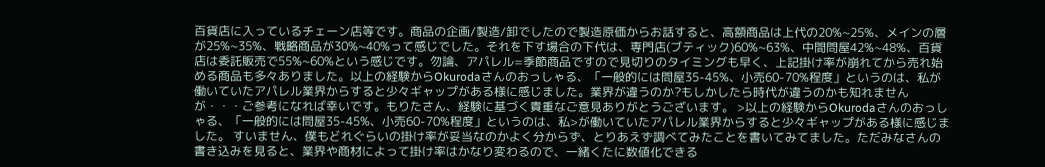百貨店に入っているチェーン店等です。商品の企画/製造/卸でしたので製造原価からお話すると、高額商品は上代の20%~25%、メインの層が25%~35%、戦略商品が30%~40%って感じでした。それを下す場合の下代は、専門店(ブティック)60%~63%、中間問屋42%~48%、百貨店は委託販売で55%~60%という感じです。勿論、アパレル=季節商品ですので見切りのタイミングも早く、上記掛け率が崩れてから売れ始める商品も多々ありました。以上の経験からOkurodaさんのおっしゃる、「一般的には問屋35-45%、小売60-70%程度」というのは、私が働いていたアパレル業界からすると少々ギャップがある様に感じました。業界が違うのか?もしかしたら時代が違うのかも知れませんが・・・ご参考になれば幸いです。もりたさん、経験に基づく貴重なご意見ありがとうございます。 >以上の経験からOkurodaさんのおっしゃる、「一般的には問屋35-45%、小売60-70%程度」というのは、私>が働いていたアパレル業界からすると少々ギャップがある様に感じました。 すいません、僕もどれぐらいの掛け率が妥当なのかよく分からず、とりあえず調べてみたことを書いてみてました。ただみなさんの書き込みを見ると、業界や商材によって掛け率はかなり変わるので、一緒くたに数値化できる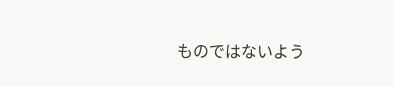ものではないよう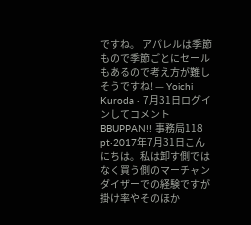ですね。 アパレルは季節もので季節ごとにセールもあるので考え方が難しそうですね! — Yoichi Kuroda · 7月31日ログインしてコメント
BBUPPAN!! 事務局118 pt·2017年7月31日こんにちは。私は卸す側ではなく買う側のマーチャンダイザーでの経験ですが掛け率やそのほか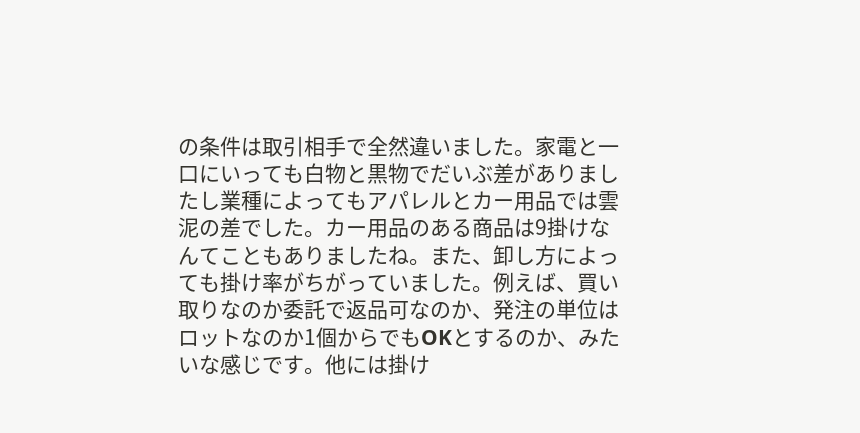の条件は取引相手で全然違いました。家電と一口にいっても白物と黒物でだいぶ差がありましたし業種によってもアパレルとカー用品では雲泥の差でした。カー用品のある商品は9掛けなんてこともありましたね。また、卸し方によっても掛け率がちがっていました。例えば、買い取りなのか委託で返品可なのか、発注の単位はロットなのか1個からでもOKとするのか、みたいな感じです。他には掛け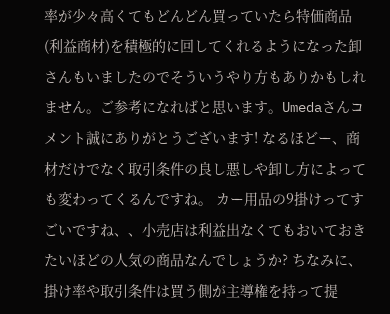率が少々高くてもどんどん買っていたら特価商品(利益商材)を積極的に回してくれるようになった卸さんもいましたのでそういうやり方もありかもしれません。ご参考になればと思います。Umedaさんコメント誠にありがとうございます! なるほどー、商材だけでなく取引条件の良し悪しや卸し方によっても変わってくるんですね。 カー用品の9掛けってすごいですね、、小売店は利益出なくてもおいておきたいほどの人気の商品なんでしょうか? ちなみに、掛け率や取引条件は買う側が主導権を持って提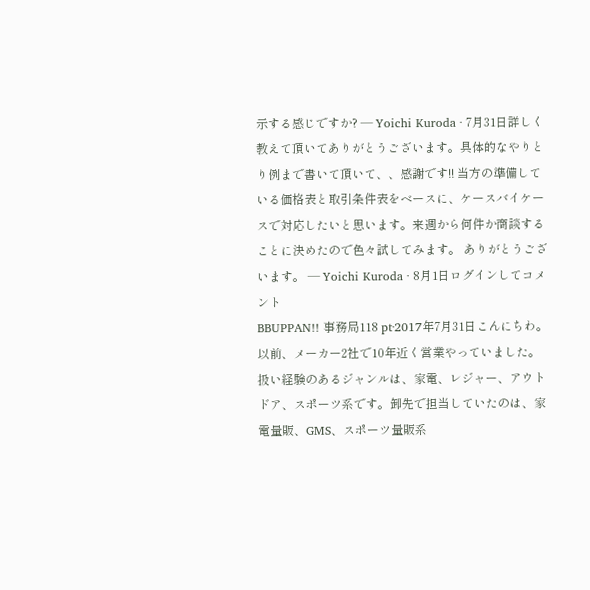示する感じですか? — Yoichi Kuroda · 7月31日詳しく教えて頂いてありがとうございます。具体的なやりとり例まで書いて頂いて、、感謝です!! 当方の準備している価格表と取引条件表をベースに、ケースバイケースで対応したいと思います。来週から何件か商談することに決めたので色々試してみます。 ありがとうございます。 — Yoichi Kuroda · 8月1日ログインしてコメント
BBUPPAN!! 事務局118 pt·2017年7月31日こんにちわ。以前、メーカー2社で10年近く営業やっていました。扱い経験のあるジャンルは、家電、レジャー、アウトドア、スポーツ系です。卸先で担当していたのは、家電量販、GMS、スポーツ量販系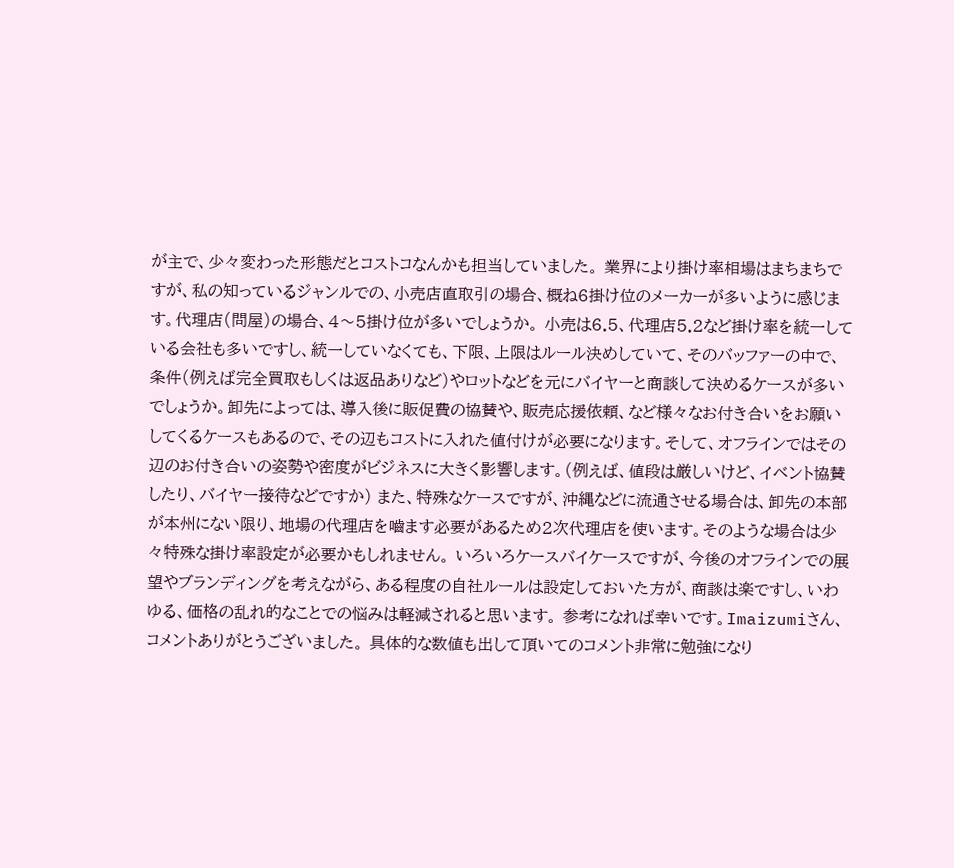が主で、少々変わった形態だとコストコなんかも担当していました。 業界により掛け率相場はまちまちですが、私の知っているジャンルでの、小売店直取引の場合、概ね6掛け位のメーカーが多いように感じます。代理店(問屋)の場合、4〜5掛け位が多いでしょうか。 小売は6.5、代理店5.2など掛け率を統一している会社も多いですし、統一していなくても、下限、上限はルール決めしていて、そのバッファーの中で、条件(例えば完全買取もしくは返品ありなど)やロットなどを元にバイヤーと商談して決めるケースが多いでしょうか。卸先によっては、導入後に販促費の協賛や、販売応援依頼、など様々なお付き合いをお願いしてくるケースもあるので、その辺もコストに入れた値付けが必要になります。そして、オフラインではその辺のお付き合いの姿勢や密度がビジネスに大きく影響します。(例えば、値段は厳しいけど、イベント協賛したり、バイヤー接待などですか) また、特殊なケースですが、沖縄などに流通させる場合は、卸先の本部が本州にない限り、地場の代理店を嚙ます必要があるため2次代理店を使います。そのような場合は少々特殊な掛け率設定が必要かもしれません。 いろいろケースバイケースですが、今後のオフラインでの展望やブランディングを考えながら、ある程度の自社ルールは設定しておいた方が、商談は楽ですし、いわゆる、価格の乱れ的なことでの悩みは軽減されると思います。 参考になれば幸いです。Imaizumiさん、コメントありがとうございました。 具体的な数値も出して頂いてのコメント非常に勉強になり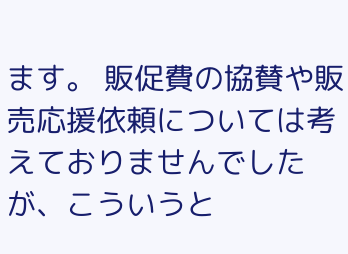ます。 販促費の協賛や販売応援依頼については考えておりませんでしたが、こういうと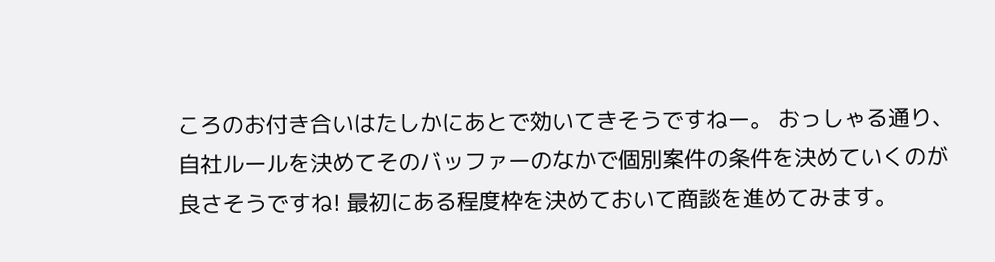ころのお付き合いはたしかにあとで効いてきそうですねー。 おっしゃる通り、自社ルールを決めてそのバッファーのなかで個別案件の条件を決めていくのが良さそうですね! 最初にある程度枠を決めておいて商談を進めてみます。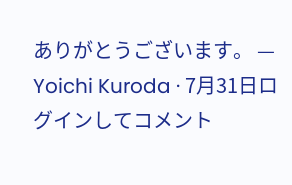ありがとうございます。 — Yoichi Kuroda · 7月31日ログインしてコメント